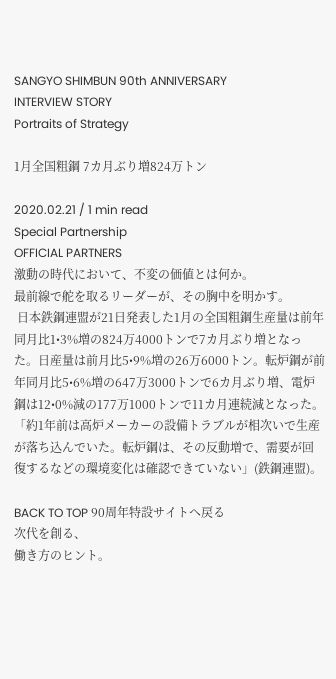SANGYO SHIMBUN 90th ANNIVERSARY
INTERVIEW STORY
Portraits of Strategy

1月全国粗鋼 7カ月ぶり増824万トン

2020.02.21 / 1 min read
Special Partnership
OFFICIAL PARTNERS
激動の時代において、不変の価値とは何か。
最前線で舵を取るリーダーが、その胸中を明かす。
 日本鉄鋼連盟が21日発表した1月の全国粗鋼生産量は前年同月比1•3%増の824万4000トンで7カ月ぶり増となった。日産量は前月比5•9%増の26万6000トン。転炉鋼が前年同月比5•6%増の647万3000トンで6カ月ぶり増、電炉鋼は12•0%減の177万1000トンで11カ月連続減となった。「約1年前は高炉メーカーの設備トラブルが相次いで生産が落ち込んでいた。転炉鋼は、その反動増で、需要が回復するなどの環境変化は確認できていない」(鉄鋼連盟)。

BACK TO TOP 90周年特設サイトへ戻る
次代を創る、
働き方のヒント。